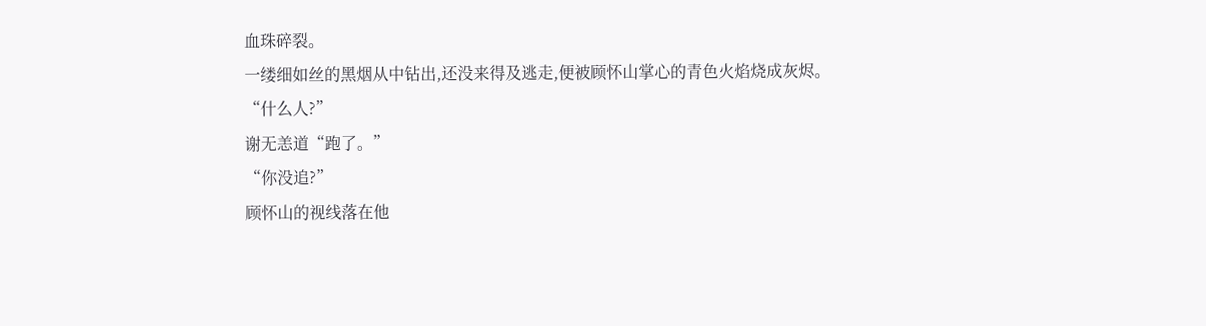血珠碎裂。
一缕细如丝的黑烟从中钻出,还没来得及逃走,便被顾怀山掌心的青色火焰烧成灰烬。
“什么人?”
谢无恙道“跑了。”
“你没追?”
顾怀山的视线落在他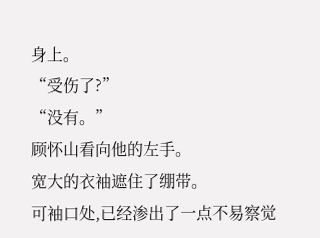身上。
“受伤了?”
“没有。”
顾怀山看向他的左手。
宽大的衣袖遮住了绷带。
可袖口处,已经渗出了一点不易察觉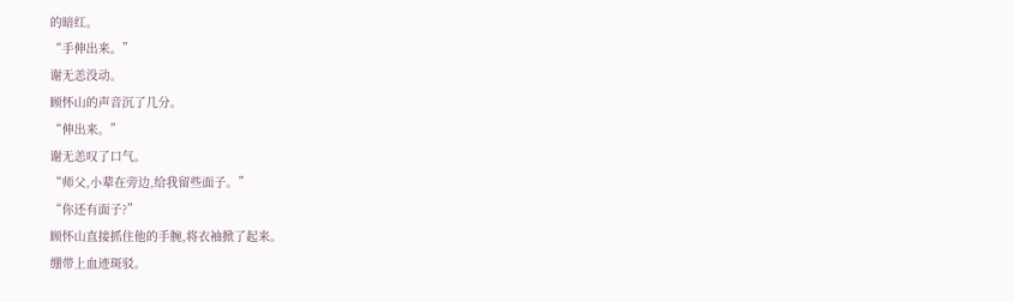的暗红。
“手伸出来。”
谢无恙没动。
顾怀山的声音沉了几分。
“伸出来。”
谢无恙叹了口气。
“师父,小辈在旁边,给我留些面子。”
“你还有面子?”
顾怀山直接抓住他的手腕,将衣袖掀了起来。
绷带上血迹斑驳。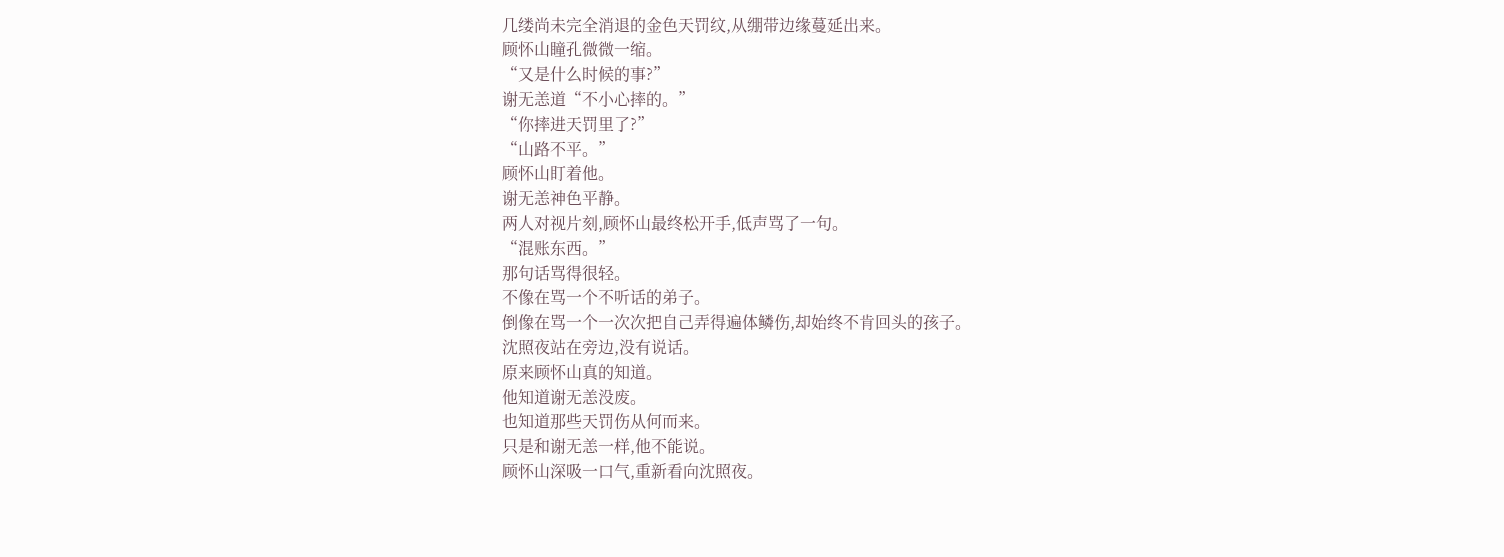几缕尚未完全消退的金色天罚纹,从绷带边缘蔓延出来。
顾怀山瞳孔微微一缩。
“又是什么时候的事?”
谢无恙道“不小心摔的。”
“你摔进天罚里了?”
“山路不平。”
顾怀山盯着他。
谢无恙神色平静。
两人对视片刻,顾怀山最终松开手,低声骂了一句。
“混账东西。”
那句话骂得很轻。
不像在骂一个不听话的弟子。
倒像在骂一个一次次把自己弄得遍体鳞伤,却始终不肯回头的孩子。
沈照夜站在旁边,没有说话。
原来顾怀山真的知道。
他知道谢无恙没废。
也知道那些天罚伤从何而来。
只是和谢无恙一样,他不能说。
顾怀山深吸一口气,重新看向沈照夜。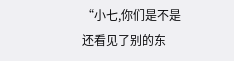“小七,你们是不是还看见了别的东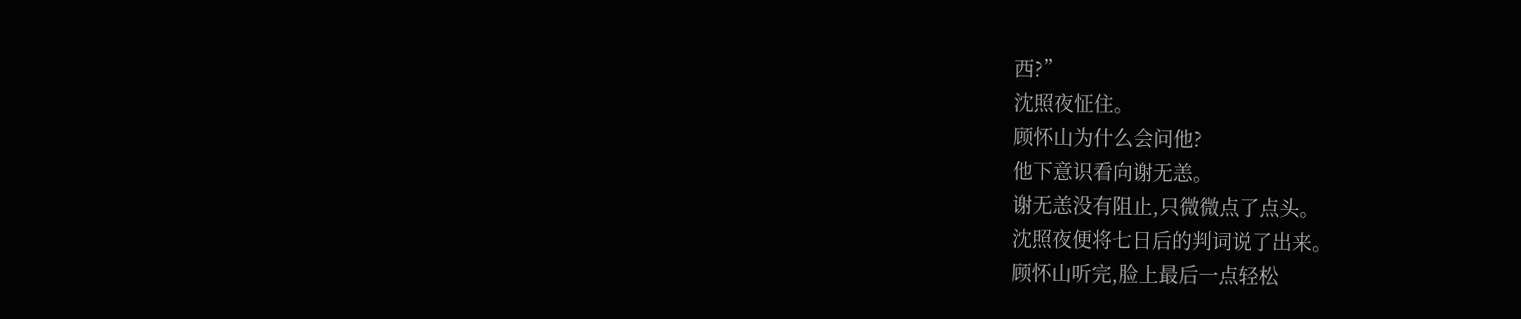西?”
沈照夜怔住。
顾怀山为什么会问他?
他下意识看向谢无恙。
谢无恙没有阻止,只微微点了点头。
沈照夜便将七日后的判词说了出来。
顾怀山听完,脸上最后一点轻松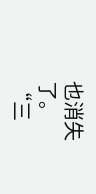也消失了。
“三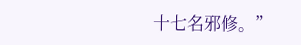十七名邪修。”